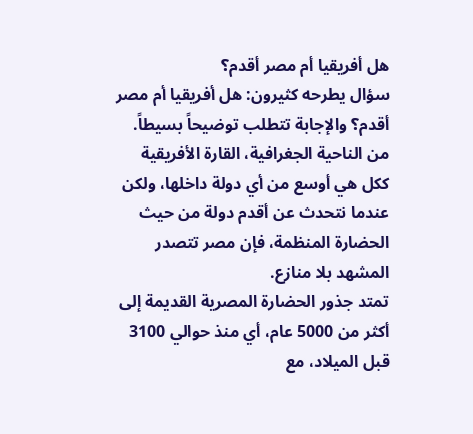هل أفريقيا أم مصر أقدم؟
سؤال يطرحه كثيرون: هل أفريقيا أم مصر أقدم؟ والإجابة تتطلب توضيحاً بسيطاً. من الناحية الجغرافية، القارة الأفريقية ككل هي أوسع من أي دولة داخلها، ولكن عندما نتحدث عن أقدم دولة من حيث الحضارة المنظمة، فإن مصر تتصدر المشهد بلا منازع.
تمتد جذور الحضارة المصرية القديمة إلى أكثر من 5000 عام، أي منذ حوالي 3100 قبل الميلاد، مع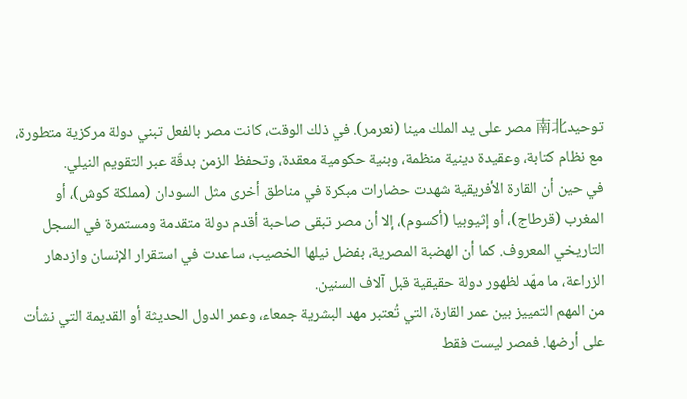توحيد南北 مصر على يد الملك مينا (نعرمر). في ذلك الوقت، كانت مصر بالفعل تبني دولة مركزية متطورة، مع نظام كتابة، وعقيدة دينية منظمة، وبنية حكومية معقدة، وتحفظ الزمن بدقّة عبر التقويم النيلي.
في حين أن القارة الأفريقية شهدت حضارات مبكرة في مناطق أخرى مثل السودان (مملكة كوش)، أو المغرب (قرطاج)، أو إثيوبيا (أكسوم)، إلا أن مصر تبقى صاحبة أقدم دولة متقدمة ومستمرة في السجل التاريخي المعروف. كما أن الهضبة المصرية، بفضل نيلها الخصيب، ساعدت في استقرار الإنسان وازدهار الزراعة، ما مهّد لظهور دولة حقيقية قبل آلاف السنين.
من المهم التمييز بين عمر القارة، التي تُعتبر مهد البشرية جمعاء، وعمر الدول الحديثة أو القديمة التي نشأت على أرضها. فمصر ليست فقط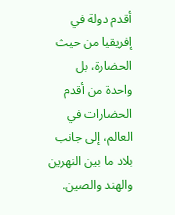أقدم دولة في إفريقيا من حيث الحضارة، بل واحدة من أقدم الحضارات في العالم، إلى جانب بلاد ما بين النهرين والهند والصين.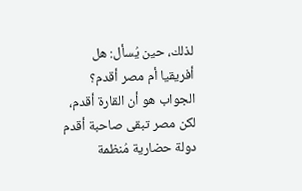لذلك، حين يُسأل: هل أفريقيا أم مصر أقدم؟ الجواب هو أن القارة أقدم، لكن مصر تبقى صاحبة أقدم دولة حضارية مُنظمة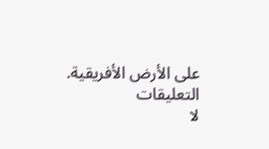على الأرض الأفريقية.
التعليقات
لا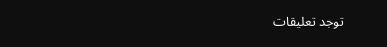توجد تعليقات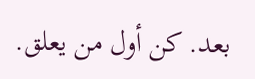بعد. كن أول من يعلق.